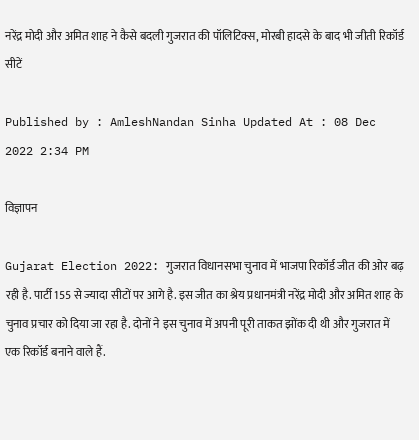नरेंद्र मोदी और अमित शाह ने कैसे बदली गुजरात की पॉलिटिक्स, मोरबी हादसे के बाद भी जीती रिकॉर्ड सीटें

Published by : AmleshNandan Sinha Updated At : 08 Dec 2022 2:34 PM

विज्ञापन

Gujarat Election 2022: गुजरात विधानसभा चुनाव में भाजपा रिकॉर्ड जीत की ओर बढ़ रही है. पार्टी 155 से ज्यादा सीटों पर आगे है. इस जीत का श्रेय प्रधानमंत्री नरेंद्र मोदी और अमित शाह के चुनाव प्रचार को दिया जा रहा है. दोनों ने इस चुनाव में अपनी पूरी ताकत झोंक दी थी और गुजरात में एक रिकॉर्ड बनाने वाले हैं.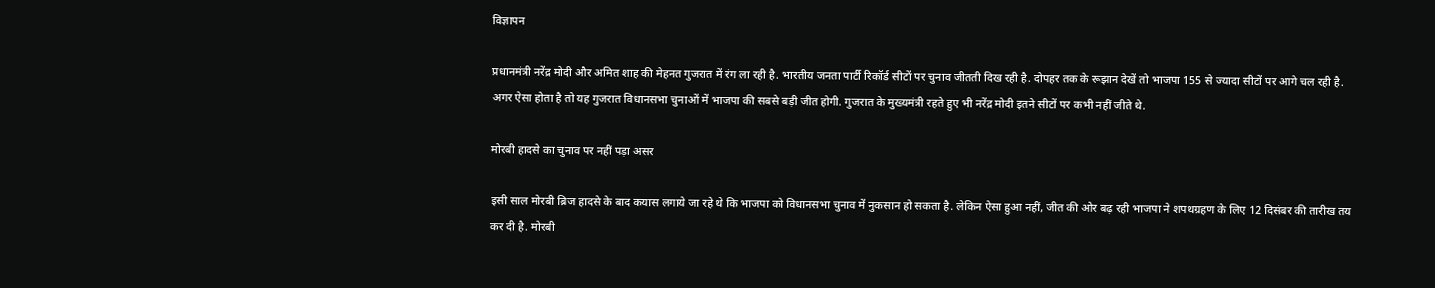विज्ञापन

प्रधानमंत्री नरेंद्र मोदी और अमित शाह की मेहनत गुजरात में रंग ला रही है. भारतीय जनता पार्टी रिकॉर्ड सीटों पर चुनाव जीतती दिख रही है. दोपहर तक के रूझान देखें तो भाजपा 155 से ज्यादा सीटों पर आगे चल रही है. अगर ऐसा होता है तो यह गुजरात विधानसभा चुनाओं में भाजपा की सबसे बड़ी जीत होगी. गुजरात के मुख्यमंत्री रहते हुए भी नरेंद्र मोदी इतने सीटों पर कभी नहीं जीते थे.

मोरबी हादसे का चुनाव पर नहीं पड़ा असर

इसी साल मोरबी ब्रिज हादसे के बाद कयास लगाये जा रहे थे कि भाजपा को विधानसभा चुनाव में नुकसान हो सकता है. लेकिन ऐसा हुआ नहीं, जीत की ओर बढ़ रही भाजपा ने शपथग्रहण के लिए 12 दिसंबर की तारीख तय कर दी है. मोरबी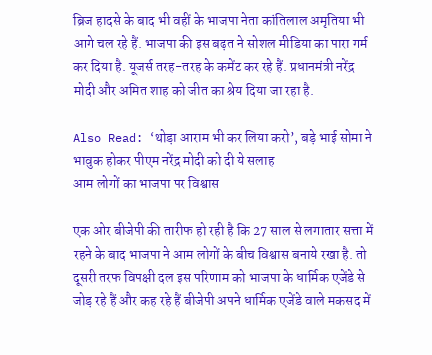ब्रिज हादसे के बाद भी वहीं के भाजपा नेता कांतिलाल अमृतिया भी आगे चल रहे हैं. भाजपा की इस बढ़त ने सोशल मीडिया का पारा गर्म कर दिया है. यूजर्स तरह-तरह के कमेंट कर रहे हैं. प्रधानमंत्री नरेंद्र मोदी और अमित शाह को जीत का श्रेय दिया जा रहा है.

Also Read: ‘थोड़ा आराम भी कर लिया करो’, बड़े भाई सोमा ने भावुक होकर पीएम नरेंद्र मोदी को दी ये सलाह
आम लोगों का भाजपा पर विश्वास

एक ओर बीजेपी की तारीफ हो रही है कि 27 साल से लगातार सत्ता में रहने के बाद भाजपा ने आम लोगों के बीच विश्वास बनाये रखा है. तो दूसरी तरफ विपक्षी दल इस परिणाम को भाजपा के धार्मिक एजेंडे से जोड़ रहे हैं और कह रहे हैं बीजेपी अपने धार्मिक एजेंडे वाले मकसद में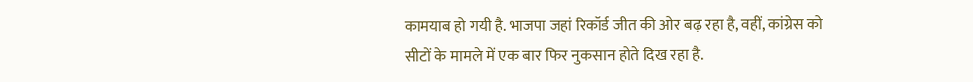कामयाब हो गयी है. भाजपा जहां रिकॉर्ड जीत की ओर बढ़ रहा है, वहीं, कांग्रेस को सीटों के मामले में एक बार फिर नुकसान होते दिख रहा है.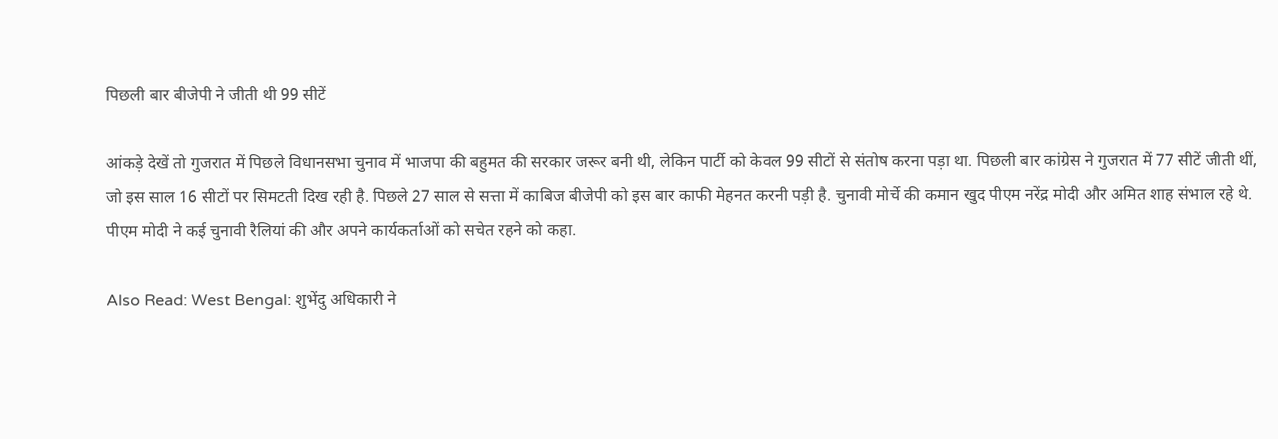पिछली बार बीजेपी ने जीती थी 99 सीटें

आंकड़े देखें तो गुजरात में पिछले विधानसभा चुनाव में भाजपा की बहुमत की सरकार जरूर बनी थी, लेकिन पार्टी को केवल 99 सीटों से संतोष करना पड़ा था. पिछली बार कांग्रेस ने गुजरात में 77 सीटें जीती थीं, जो इस साल 16 सीटों पर सिमटती दिख रही है. पिछले 27 साल से सत्ता में काबिज बीजेपी को इस बार काफी मेहनत करनी पड़ी है. चुनावी मोर्चे की कमान खुद पीएम नरेंद्र मोदी और अमित शाह संभाल रहे थे. पीएम मोदी ने कई चुनावी रैलियां की और अपने कार्यकर्ताओं को सचेत रहने को कहा.

Also Read: West Bengal: शुभेंदु अधिकारी ने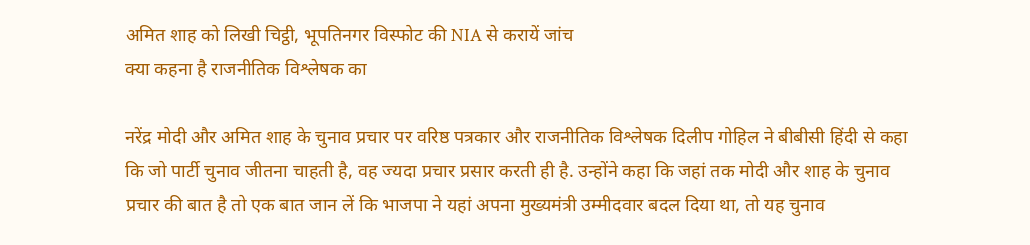अमित शाह को लिखी चिट्ठी, भूपतिनगर विस्फोट की NIA से करायें जांच
क्या कहना है राजनीतिक विश्लेषक का

नरेंद्र मोदी और अमित शाह के चुनाव प्रचार पर वरिष्ठ पत्रकार और राजनीतिक विश्लेषक दिलीप गोहिल ने बीबीसी हिंदी से कहा कि जो पार्टी चुनाव जीतना चाहती है, वह ज्यदा प्रचार प्रसार करती ही है. उन्होंने कहा कि जहां तक मोदी और शाह के चुनाव प्रचार की बात है तो एक बात जान लें कि भाजपा ने यहां अपना मुख्यमंत्री उम्मीदवार बदल दिया था, तो यह चुनाव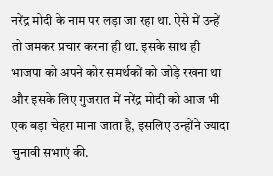नरेंद्र मोदी के नाम पर लड़ा जा रहा था. ऐसे में उन्हें तो जमकर प्रचार करना ही था. इसके साथ ही भाजपा को अपने कोर समर्थकों को जोड़े रखना था और इसके लिए गुजरात में नरेंद्र मोदी को आज भी एक बड़ा चेहरा माना जाता है, इसलिए उन्होंने ज्यादा चुनावी सभाएं की.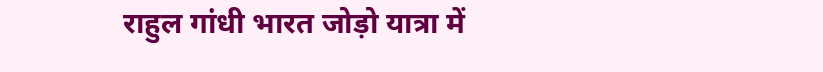राहुल गांधी भारत जोड़ो यात्रा में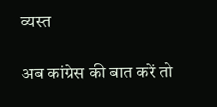व्यस्त

अब कांग्रेस की बात करें तो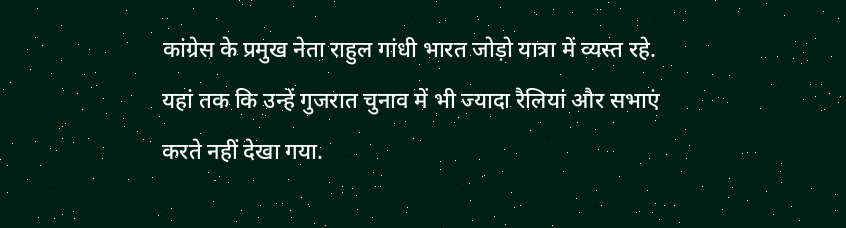कांग्रेस के प्रमुख नेता राहुल गांधी भारत जोड़ो यात्रा में व्यस्त रहे. यहां तक कि उन्हें गुजरात चुनाव में भी ज्यादा रैलियां और सभाएं करते नहीं देखा गया.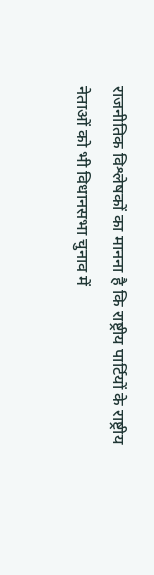राजनीतिक विश्लेषकों का मानना है कि राष्ट्रीय पार्टियों के राष्ट्रीय नेताओं को भी विधानसभा चुनाव में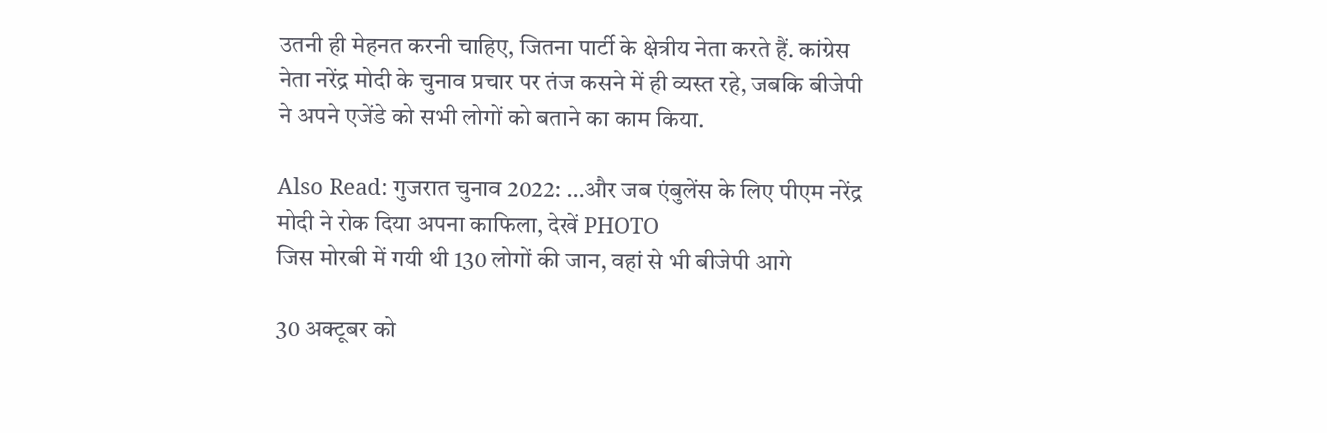उतनी ही मेहनत करनी चाहिए, जितना पार्टी के क्षेत्रीय नेता करते हैं. कांग्रेस नेता नरेंद्र मोदी के चुनाव प्रचार पर तंज कसने में ही व्यस्त रहे, जबकि बीजेपी ने अपने एजेंडे को सभी लोगों को बताने का काम किया.

Also Read: गुजरात चुनाव 2022: …और जब एंबुलेंस के लिए पीएम नरेंद्र मोदी ने रोक दिया अपना काफिला, देखें PHOTO
जिस मोरबी में गयी थी 130 लोगों की जान, वहां से भी बीजेपी आगे

30 अक्टूबर को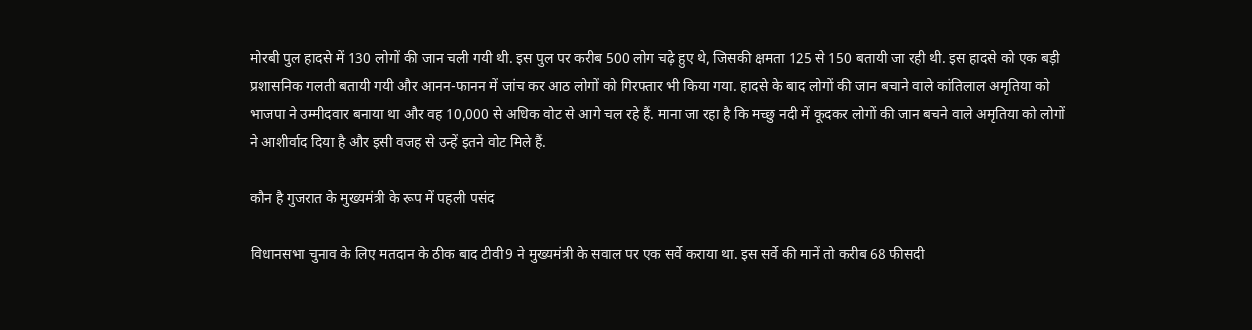मोरबी पुल हादसे में 130 लोगों की जान चली गयी थी. इस पुल पर करीब 500 लोग चढ़े हुए थे, जिसकी क्षमता 125 से 150 बतायी जा रही थी. इस हादसे को एक बड़ी प्रशासनिक गलती बतायी गयी और आनन-फानन में जांच कर आठ लोगों को गिरफ्तार भी किया गया. हादसे के बाद लोगों की जान बचाने वाले कांतिलाल अमृतिया को भाजपा ने उम्मीदवार बनाया था और वह 10,000 से अधिक वोट से आगे चल रहे हैं. माना जा रहा है कि मच्छु नदी में कूदकर लोगों की जान बचने वाले अमृतिया को लोगों ने आशीर्वाद दिया है और इसी वजह से उन्हें इतने वोट मिले हैं.

कौन है गुजरात के मुख्यमंत्री के रूप में पहली पसंद

विधानसभा चुनाव के लिए मतदान के ठीक बाद टीवी9 ने मुख्यमंत्री के सवाल पर एक सर्वे कराया था. इस सर्वे की मानें तो करीब 68 फीसदी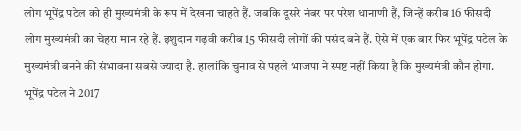लोग भूपेंद्र पटेल को ही मुख्यमंत्री के रूप में देखना चाहते हैं. जबकि दूसरे नंबर पर परेश धानाणी हैं, जिन्हें करीब 16 फीसदी लोग मुख्यमंत्री का चेहरा मान रहे हैं. इशुदान गढ़वी करीब 15 फीसदी लोगों की पसंद बने हैं. ऐसे में एक बार फिर भूपेंद्र पटेल के मुख्यमंत्री बनने की संभावना सबसे ज्यादा है. हालांकि चुनाव से पहले भाजपा ने स्पष्ट नहीं किया है कि मुख्यमंत्री कौन होगा. भूपेंद्र पटेल ने 2017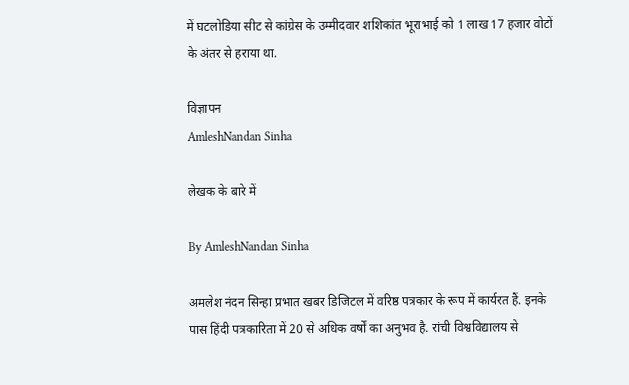में घटलोडिया सीट से कांग्रेस के उम्मीदवार शशिकांत भूराभाई को 1 लाख 17 हजार वोटों के अंतर से हराया था.

विज्ञापन
AmleshNandan Sinha

लेखक के बारे में

By AmleshNandan Sinha

अमलेश नंदन सिन्हा प्रभात खबर डिजिटल में वरिष्ठ पत्रकार के रूप में कार्यरत हैं. इनके पास हिंदी पत्रकारिता में 20 से अधिक वर्षों का अनुभव है. रांची विश्वविद्यालय से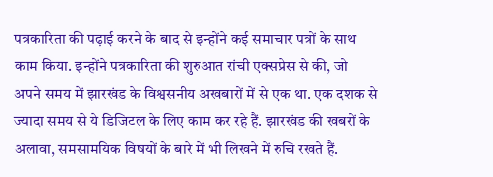पत्रकारिता की पढ़ाई करने के बाद से इन्होंने कई समाचार पत्रों के साथ काम किया. इन्होंने पत्रकारिता की शुरुआत रांची एक्सप्रेस से की, जो अपने समय में झारखंड के विश्वसनीय अखबारों में से एक था. एक दशक से ज्यादा समय से ये डिजिटल के लिए काम कर रहे हैं. झारखंड की खबरों के अलावा, समसामयिक विषयों के बारे में भी लिखने में रुचि रखते हैं.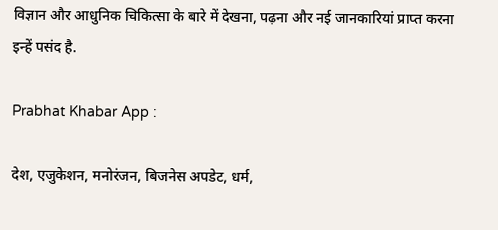विज्ञान और आधुनिक चिकित्सा के बारे में देखना, पढ़ना और नई जानकारियां प्राप्त करना इन्हें पसंद है.

Prabhat Khabar App :

देश, एजुकेशन, मनोरंजन, बिजनेस अपडेट, धर्म,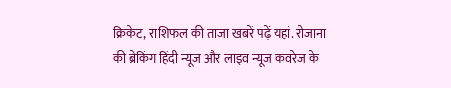क्रिकेट, राशिफल की ताजा खबरें पढ़ें यहां. रोजाना की ब्रेकिंग हिंदी न्यूज और लाइव न्यूज कवरेज के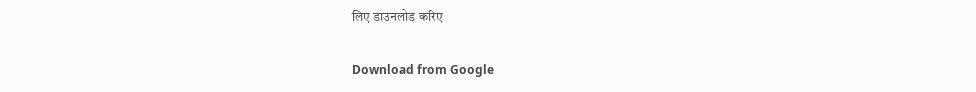लिए डाउनलोड करिए

Download from Google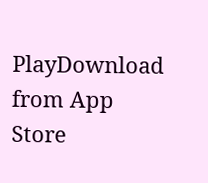PlayDownload from App Store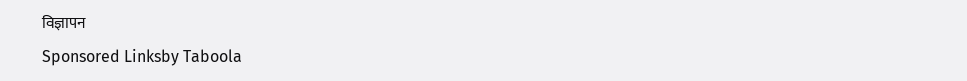विज्ञापन
Sponsored Linksby Taboola